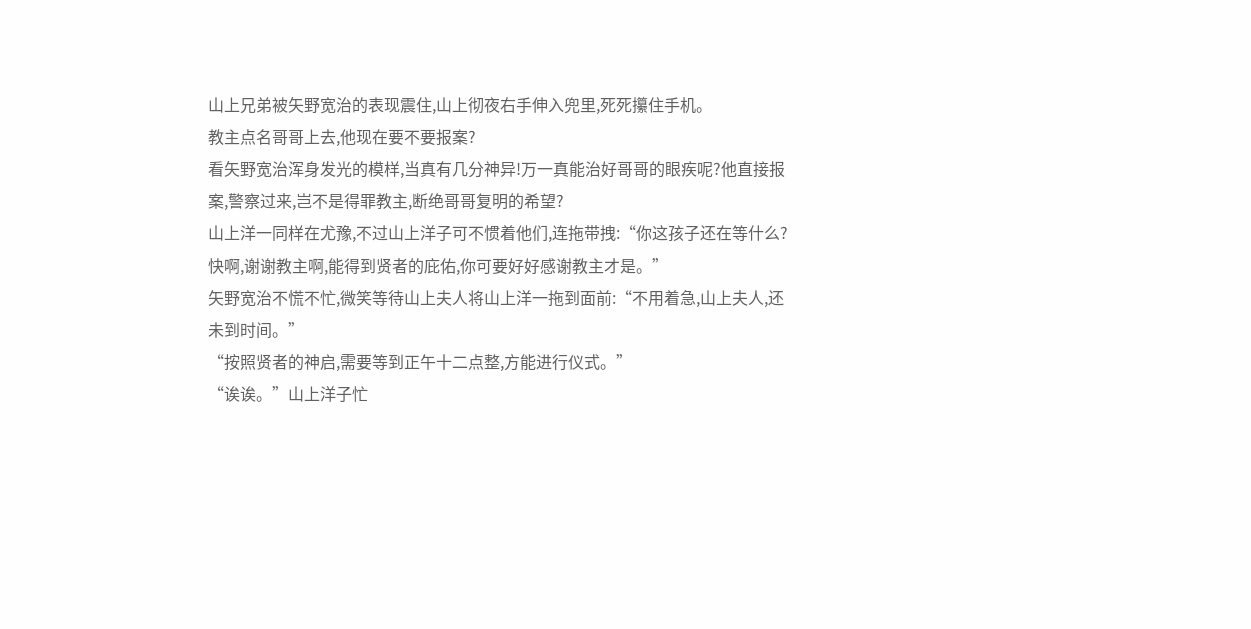山上兄弟被矢野宽治的表现震住,山上彻夜右手伸入兜里,死死攥住手机。
教主点名哥哥上去,他现在要不要报案?
看矢野宽治浑身发光的模样,当真有几分神异!万一真能治好哥哥的眼疾呢?他直接报案,警察过来,岂不是得罪教主,断绝哥哥复明的希望?
山上洋一同样在尤豫,不过山上洋子可不惯着他们,连拖带拽:“你这孩子还在等什么?快啊,谢谢教主啊,能得到贤者的庇佑,你可要好好感谢教主才是。”
矢野宽治不慌不忙,微笑等待山上夫人将山上洋一拖到面前:“不用着急,山上夫人,还未到时间。”
“按照贤者的神启,需要等到正午十二点整,方能进行仪式。”
“诶诶。”山上洋子忙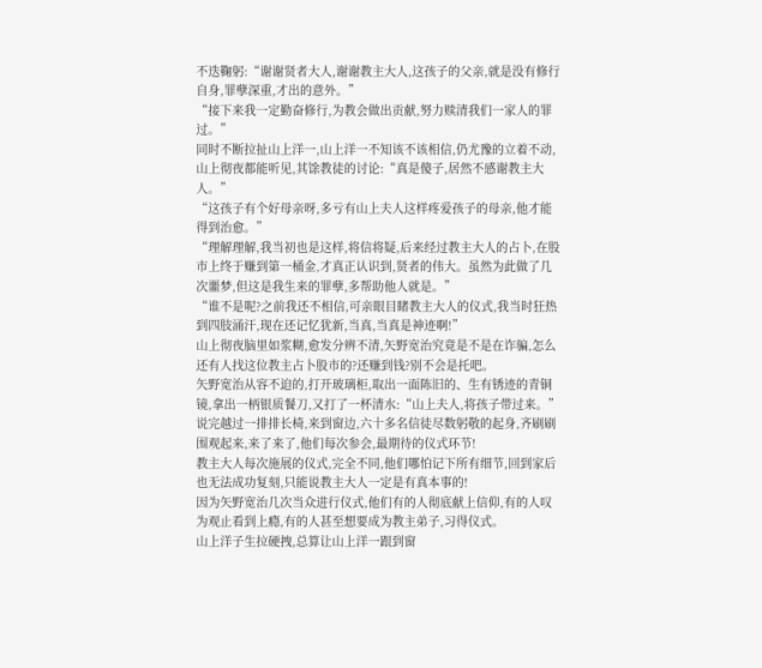不迭鞠躬:“谢谢贤者大人,谢谢教主大人,这孩子的父亲,就是没有修行自身,罪孽深重,才出的意外。”
“接下来我一定勤奋修行,为教会做出贡献,努力赎清我们一家人的罪过。”
同时不断拉扯山上洋一,山上洋一不知该不该相信,仍尤豫的立着不动,山上彻夜都能听见,其馀教徒的讨论:“真是傻子,居然不感谢教主大人。”
“这孩子有个好母亲呀,多亏有山上夫人这样疼爱孩子的母亲,他才能得到治愈。”
“理解理解,我当初也是这样,将信将疑,后来经过教主大人的占卜,在股市上终于赚到第一桶金,才真正认识到,贤者的伟大。虽然为此做了几次噩梦,但这是我生来的罪孽,多帮助他人就是。”
“谁不是呢?之前我还不相信,可亲眼目睹教主大人的仪式,我当时狂热到四肢涌汗,现在还记忆犹新,当真,当真是神迹啊!”
山上彻夜脑里如浆糊,愈发分辨不清,矢野宽治究竟是不是在诈骗,怎么还有人找这位教主占卜股市的?还赚到钱?别不会是托吧。
矢野宽治从容不迫的,打开玻璃柜,取出一面陈旧的、生有锈迹的青铜镜,拿出一柄银质餐刀,又打了一杯清水:“山上夫人,将孩子带过来。”
说完越过一排排长椅,来到窗边,六十多名信徒尽数躬敬的起身,齐刷刷围观起来,来了来了,他们每次参会,最期待的仪式环节!
教主大人每次施展的仪式,完全不同,他们哪怕记下所有细节,回到家后也无法成功复刻,只能说教主大人一定是有真本事的!
因为矢野宽治几次当众进行仪式,他们有的人彻底献上信仰,有的人叹为观止看到上瘾,有的人甚至想要成为教主弟子,习得仪式。
山上洋子生拉硬拽,总算让山上洋一跟到窗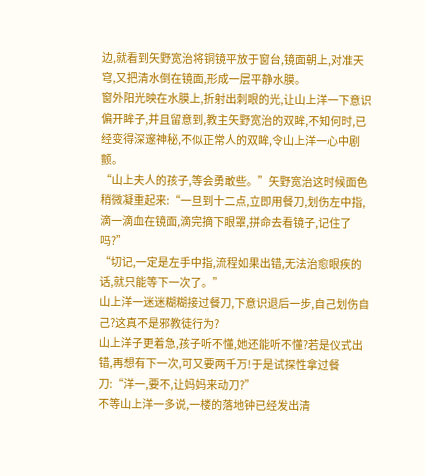边,就看到矢野宽治将铜镜平放于窗台,镜面朝上,对准天穹,又把清水倒在镜面,形成一层平静水膜。
窗外阳光映在水膜上,折射出刺眼的光,让山上洋一下意识偏开眸子,并且留意到,教主矢野宽治的双眸,不知何时,已经变得深邃神秘,不似正常人的双眸,令山上洋一心中剧颤。
“山上夫人的孩子,等会勇敢些。”矢野宽治这时候面色稍微凝重起来:“一旦到十二点,立即用餐刀,划伤左中指,滴一滴血在镜面,滴完摘下眼罩,拼命去看镜子,记住了吗?”
“切记,一定是左手中指,流程如果出错,无法治愈眼疾的话,就只能等下一次了。”
山上洋一迷迷糊糊接过餐刀,下意识退后一步,自己划伤自己?这真不是邪教徒行为?
山上洋子更着急,孩子听不懂,她还能听不懂?若是仪式出错,再想有下一次,可又要两千万!于是试探性拿过餐刀:“洋一,要不,让妈妈来动刀?”
不等山上洋一多说,一楼的落地钟已经发出清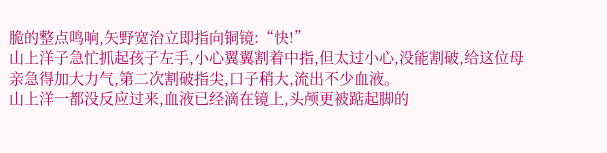脆的整点鸣响,矢野宽治立即指向铜镜:“快!”
山上洋子急忙抓起孩子左手,小心翼翼割着中指,但太过小心,没能割破,给这位母亲急得加大力气,第二次割破指尖,口子稍大,流出不少血液。
山上洋一都没反应过来,血液已经滴在镜上,头颅更被踮起脚的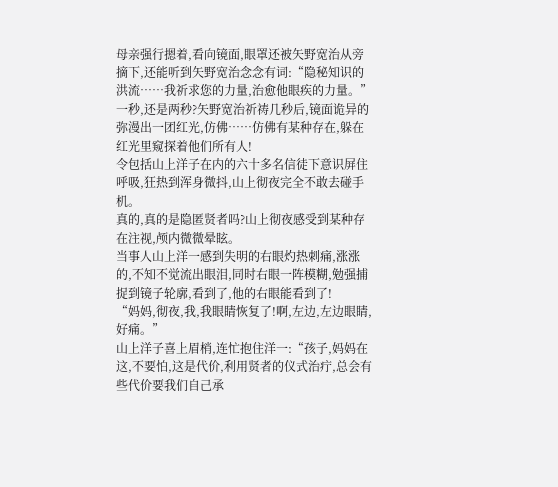母亲强行摁着,看向镜面,眼罩还被矢野宽治从旁摘下,还能听到矢野宽治念念有词:“隐秘知识的洪流……我祈求您的力量,治愈他眼疾的力量。”
一秒,还是两秒?矢野宽治祈祷几秒后,镜面诡异的弥漫出一团红光,仿佛……仿佛有某种存在,躲在红光里窥探着他们所有人!
令包括山上洋子在内的六十多名信徒下意识屏住呼吸,狂热到浑身微抖,山上彻夜完全不敢去碰手机。
真的,真的是隐匿贤者吗?山上彻夜感受到某种存在注视,颅内微微晕眩。
当事人山上洋一感到失明的右眼灼热刺痛,涨涨的,不知不觉流出眼泪,同时右眼一阵模糊,勉强捕捉到镜子轮廓,看到了,他的右眼能看到了!
“妈妈,彻夜,我,我眼睛恢复了!啊,左边,左边眼睛,好痛。”
山上洋子喜上眉梢,连忙抱住洋一:“孩子,妈妈在这,不要怕,这是代价,利用贤者的仪式治疔,总会有些代价要我们自己承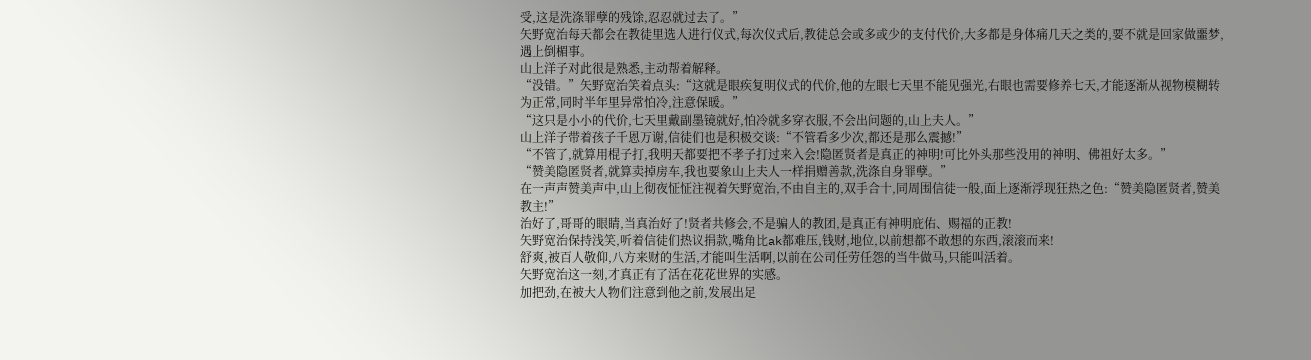受,这是洗涤罪孽的残馀,忍忍就过去了。”
矢野宽治每天都会在教徒里选人进行仪式,每次仪式后,教徒总会或多或少的支付代价,大多都是身体痛几天之类的,要不就是回家做噩梦,遇上倒楣事。
山上洋子对此很是熟悉,主动帮着解释。
“没错。”矢野宽治笑着点头:“这就是眼疾复明仪式的代价,他的左眼七天里不能见强光,右眼也需要修养七天,才能逐渐从视物模糊转为正常,同时半年里异常怕冷,注意保暖。”
“这只是小小的代价,七天里戴副墨镜就好,怕冷就多穿衣服,不会出问题的,山上夫人。”
山上洋子带着孩子千恩万谢,信徒们也是积极交谈:“不管看多少次,都还是那么震撼!”
“不管了,就算用棍子打,我明天都要把不孝子打过来入会!隐匿贤者是真正的神明!可比外头那些没用的神明、佛祖好太多。”
“赞美隐匿贤者,就算卖掉房车,我也要象山上夫人一样捐赠善款,洗涤自身罪孽。”
在一声声赞美声中,山上彻夜怔怔注视着矢野宽治,不由自主的,双手合十,同周围信徒一般,面上逐渐浮现狂热之色:“赞美隐匿贤者,赞美教主!”
治好了,哥哥的眼睛,当真治好了!贤者共修会,不是骗人的教团,是真正有神明庇佑、赐福的正教!
矢野宽治保持浅笑,听着信徒们热议捐款,嘴角比ak都难压,钱财,地位,以前想都不敢想的东西,滚滚而来!
舒爽,被百人敬仰,八方来财的生活,才能叫生活啊,以前在公司任劳任怨的当牛做马,只能叫活着。
矢野宽治这一刻,才真正有了活在花花世界的实感。
加把劲,在被大人物们注意到他之前,发展出足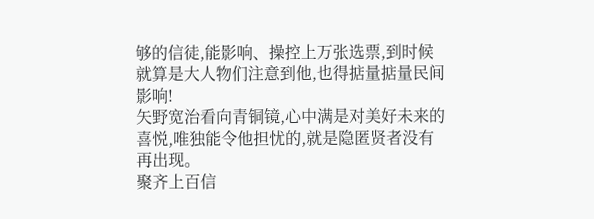够的信徒,能影响、操控上万张选票,到时候就算是大人物们注意到他,也得掂量掂量民间影响!
矢野宽治看向青铜镜,心中满是对美好未来的喜悦,唯独能令他担忧的,就是隐匿贤者没有再出现。
聚齐上百信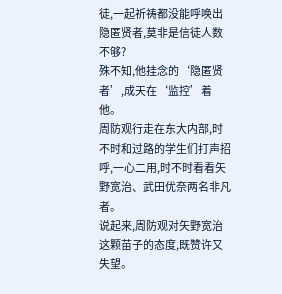徒,一起祈祷都没能呼唤出隐匿贤者,莫非是信徒人数不够?
殊不知,他挂念的‘隐匿贤者’,成天在‘监控’着他。
周防观行走在东大内部,时不时和过路的学生们打声招呼,一心二用,时不时看看矢野宽治、武田优奈两名非凡者。
说起来,周防观对矢野宽治这颗苗子的态度,既赞许又失望。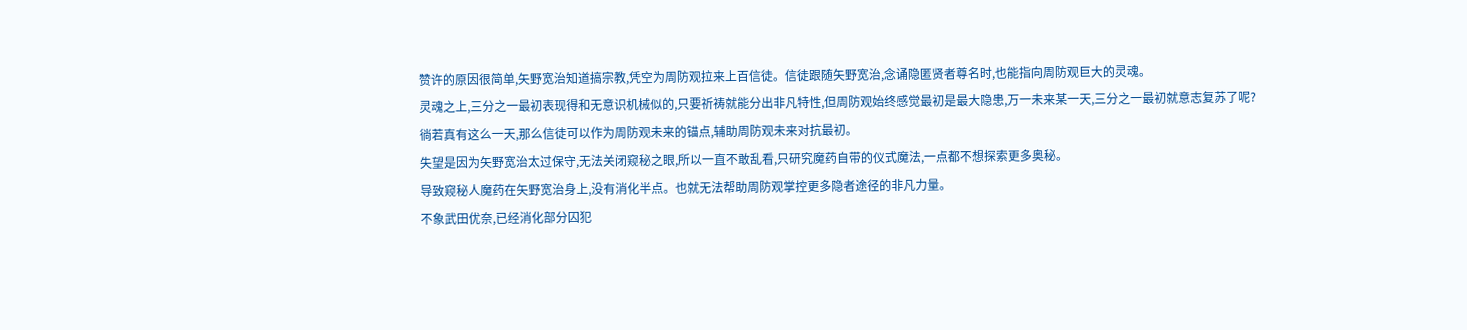赞许的原因很简单,矢野宽治知道搞宗教,凭空为周防观拉来上百信徒。信徒跟随矢野宽治,念诵隐匿贤者尊名时,也能指向周防观巨大的灵魂。
灵魂之上,三分之一最初表现得和无意识机械似的,只要祈祷就能分出非凡特性,但周防观始终感觉最初是最大隐患,万一未来某一天,三分之一最初就意志复苏了呢?
徜若真有这么一天,那么信徒可以作为周防观未来的锚点,辅助周防观未来对抗最初。
失望是因为矢野宽治太过保守,无法关闭窥秘之眼,所以一直不敢乱看,只研究魔药自带的仪式魔法,一点都不想探索更多奥秘。
导致窥秘人魔药在矢野宽治身上,没有消化半点。也就无法帮助周防观掌控更多隐者途径的非凡力量。
不象武田优奈,已经消化部分囚犯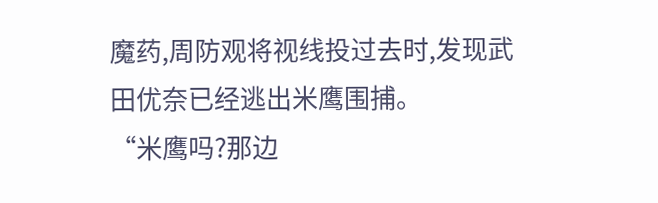魔药,周防观将视线投过去时,发现武田优奈已经逃出米鹰围捕。
“米鹰吗?那边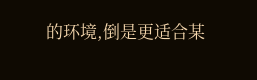的环境,倒是更适合某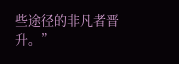些途径的非凡者晋升。”